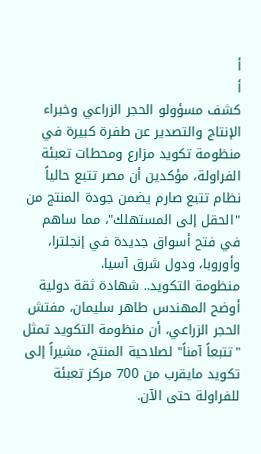أ
أ
كشف مسؤولو الحجر الزراعي وخبراء الإنتاج والتصدير عن طفرة كبيرة في منظومة تكويد مزارع ومحطات تعبئة الفراولة، مؤكدين أن مصر تتبع حالياً نظام تتبع صارم يضمن جودة المنتج من "الحقل إلى المستهلك"، مما ساهم في فتح أسواق جديدة في إنجلترا، وأوروبا، ودول شرق آسيا.
منظومة التكويد.. شهادة ثقة دولية
أوضح المهندس طاهر سليمان، مفتش الحجر الزراعي، أن منظومة التكويد تمثل "تتبعاً آمناً" لصلاحية المنتج، مشيراً إلى تكويد مايقرب من 700 مركز تعبئة للفراولة حتى الآن.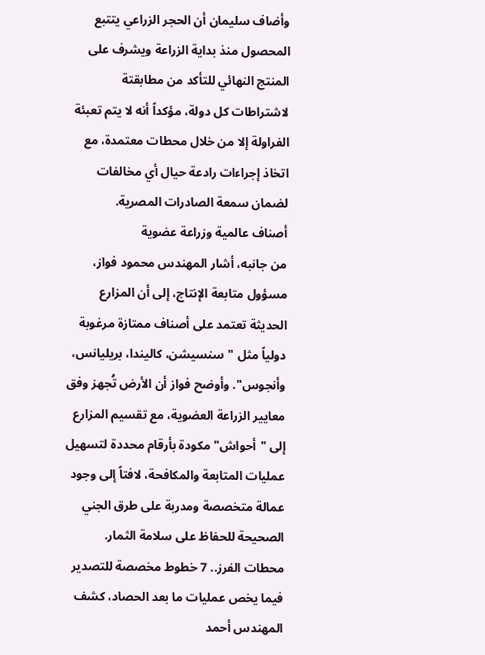وأضاف سليمان أن الحجر الزراعي يتتبع المحصول منذ بداية الزراعة ويشرف على المنتج النهائي للتأكد من مطابقتة لاشتراطات كل دولة، مؤكداً أنه لا يتم تعبئة الفراولة إلا من خلال محطات معتمدة، مع اتخاذ إجراءات رادعة حيال أي مخالفات لضمان سمعة الصادرات المصرية.
أصناف عالمية وزراعة عضوية
من جانبه، أشار المهندس محمود فواز، مسؤول متابعة الإنتاج، إلى أن المزارع الحديثة تعتمد على أصناف ممتازة مرغوبة دولياً مثل "سنسيشن، كاليندا، بريليانس، وأنجوس". وأوضح فواز أن الأرض تُجهز وفق معايير الزراعة العضوية، مع تقسيم المزارع إلى "أحواش" مكودة بأرقام محددة لتسهيل عمليات المتابعة والمكافحة، لافتاً إلى وجود عمالة متخصصة ومدربة على طرق الجني الصحيحة للحفاظ على سلامة الثمار.
محطات الفرز.. 7 خطوط مخصصة للتصدير
فيما يخص عمليات ما بعد الحصاد، كشف المهندس أحمد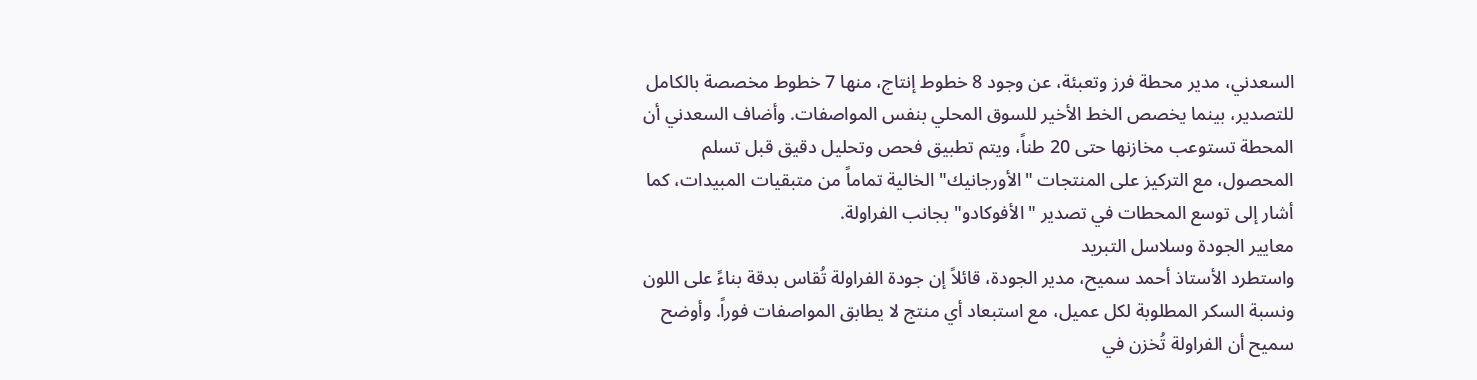السعدني، مدير محطة فرز وتعبئة، عن وجود 8 خطوط إنتاج، منها 7 خطوط مخصصة بالكامل للتصدير، بينما يخصص الخط الأخير للسوق المحلي بنفس المواصفات. وأضاف السعدني أن المحطة تستوعب مخازنها حتى 20 طناً، ويتم تطبيق فحص وتحليل دقيق قبل تسلم المحصول، مع التركيز على المنتجات "الأورجانيك" الخالية تماماً من متبقيات المبيدات، كما أشار إلى توسع المحطات في تصدير "الأفوكادو" بجانب الفراولة.
معايير الجودة وسلاسل التبريد
واستطرد الأستاذ أحمد سميح، مدير الجودة، قائلاً إن جودة الفراولة تُقاس بدقة بناءً على اللون ونسبة السكر المطلوبة لكل عميل، مع استبعاد أي منتج لا يطابق المواصفات فوراً. وأوضح سميح أن الفراولة تُخزن في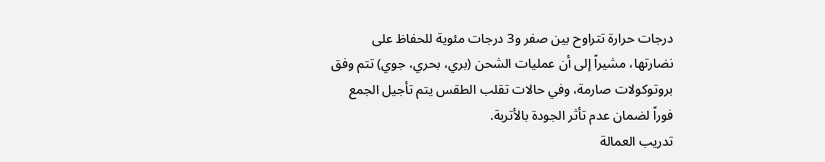درجات حرارة تتراوح بين صفر و3 درجات مئوية للحفاظ على نضارتها، مشيراً إلى أن عمليات الشحن (بري، بحري، جوي) تتم وفق بروتوكولات صارمة، وفي حالات تقلب الطقس يتم تأجيل الجمع فوراً لضمان عدم تأثر الجودة بالأتربة.
تدريب العمالة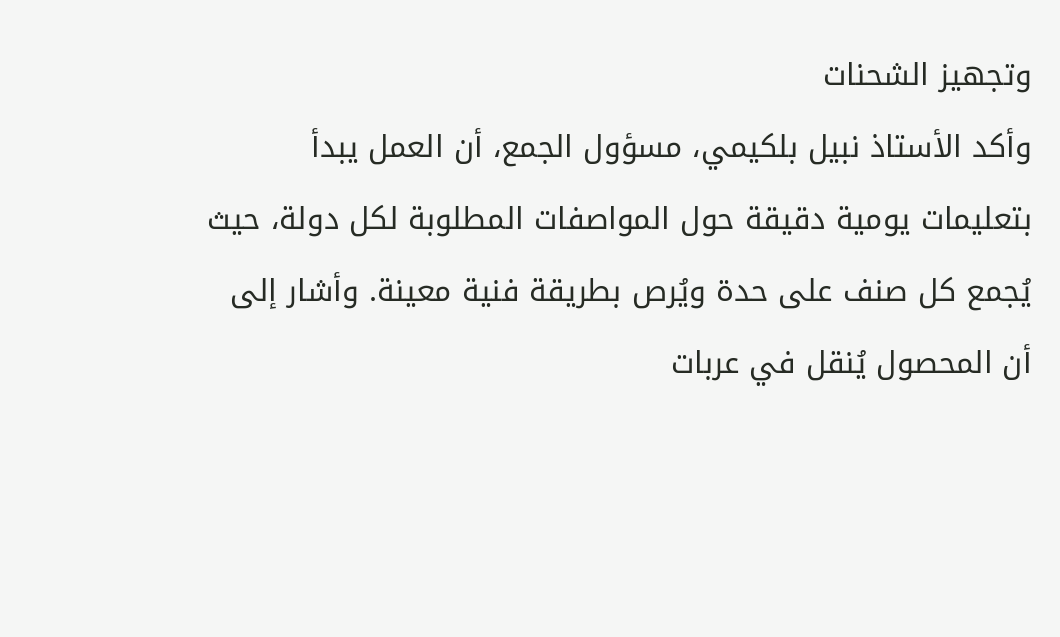وتجهيز الشحنات
وأكد الأستاذ نبيل بلكيمي، مسؤول الجمع، أن العمل يبدأ بتعليمات يومية دقيقة حول المواصفات المطلوبة لكل دولة، حيث يُجمع كل صنف على حدة ويُرص بطريقة فنية معينة. وأشار إلى أن المحصول يُنقل في عربات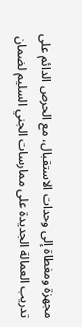مجهزة ومغطاة إلى وحدات الاستقبال، مع الحرص الدائم على تدريب العمالة الجديدة على ممارسات الجني السليم لضمان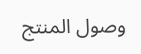وصول المنتج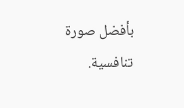بأفضل صورة تنافسية.